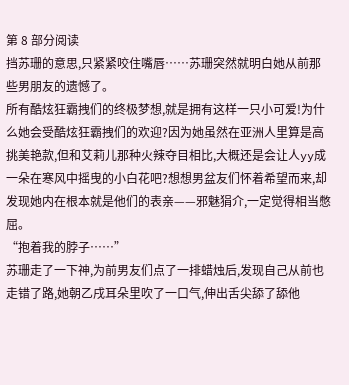第 8 部分阅读
挡苏珊的意思,只紧紧咬住嘴唇……苏珊突然就明白她从前那些男朋友的遗憾了。
所有酷炫狂霸拽们的终极梦想,就是拥有这样一只小可爱!为什么她会受酷炫狂霸拽们的欢迎?因为她虽然在亚洲人里算是高挑美艳款,但和艾莉儿那种火辣夺目相比,大概还是会让人yy成一朵在寒风中摇曳的小白花吧?想想男盆友们怀着希望而来,却发现她内在根本就是他们的表亲——邪魅狷介,一定觉得相当憋屈。
“抱着我的脖子……”
苏珊走了一下神,为前男友们点了一排蜡烛后,发现自己从前也走错了路,她朝乙戌耳朵里吹了一口气,伸出舌尖舔了舔他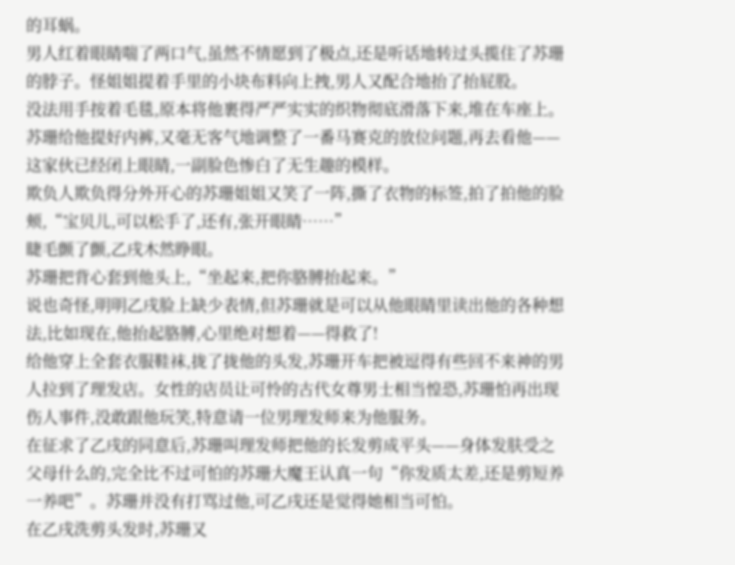的耳蜗。
男人红着眼睛喘了两口气,虽然不情愿到了极点,还是听话地转过头揽住了苏珊的脖子。怪姐姐提着手里的小块布料向上拽,男人又配合地抬了抬屁股。
没法用手按着毛毯,原本将他裹得严严实实的织物彻底滑落下来,堆在车座上。苏珊给他提好内裤,又毫无客气地调整了一番马赛克的放位问题,再去看他——这家伙已经闭上眼睛,一副脸色惨白了无生趣的模样。
欺负人欺负得分外开心的苏珊姐姐又笑了一阵,撕了衣物的标签,拍了拍他的脸颊,“宝贝儿,可以松手了,还有,张开眼睛……”
睫毛颤了颤,乙戌木然睁眼。
苏珊把背心套到他头上,“坐起来,把你胳膊抬起来。”
说也奇怪,明明乙戌脸上缺少表情,但苏珊就是可以从他眼睛里读出他的各种想法,比如现在,他抬起胳膊,心里绝对想着——得救了!
给他穿上全套衣服鞋袜,拢了拢他的头发,苏珊开车把被逗得有些回不来神的男人拉到了理发店。女性的店员让可怜的古代女尊男士相当惶恐,苏珊怕再出现伤人事件,没敢跟他玩笑,特意请一位男理发师来为他服务。
在征求了乙戌的同意后,苏珊叫理发师把他的长发剪成平头——身体发肤受之父母什么的,完全比不过可怕的苏珊大魔王认真一句“你发质太差,还是剪短养一养吧”。苏珊并没有打骂过他,可乙戌还是觉得她相当可怕。
在乙戌洗剪头发时,苏珊又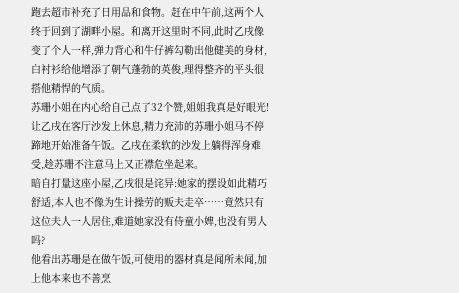跑去超市补充了日用品和食物。赶在中午前,这两个人终于回到了湖畔小屋。和离开这里时不同,此时乙戌像变了个人一样,弹力背心和牛仔裤勾勒出他健美的身材,白衬衫给他增添了朝气蓬勃的英俊,理得整齐的平头很搭他精悍的气质。
苏珊小姐在内心给自己点了32个赞,姐姐我真是好眼光!
让乙戌在客厅沙发上休息,精力充沛的苏珊小姐马不停蹄地开始准备午饭。乙戌在柔软的沙发上躺得浑身难受,趁苏珊不注意马上又正襟危坐起来。
暗自打量这座小屋,乙戌很是诧异:她家的摆设如此精巧舒适,本人也不像为生计操劳的贩夫走卒……竟然只有这位夫人一人居住,难道她家没有侍童小婢,也没有男人吗?
他看出苏珊是在做午饭,可使用的器材真是闻所未闻,加上他本来也不善烹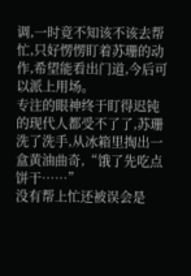调,一时竟不知该不该去帮忙,只好愣愣盯着苏珊的动作,希望能看出门道,今后可以派上用场。
专注的眼神终于盯得迟钝的现代人都受不了了,苏珊洗了洗手,从冰箱里掏出一盒黄油曲奇,“饿了先吃点饼干……”
没有帮上忙还被误会是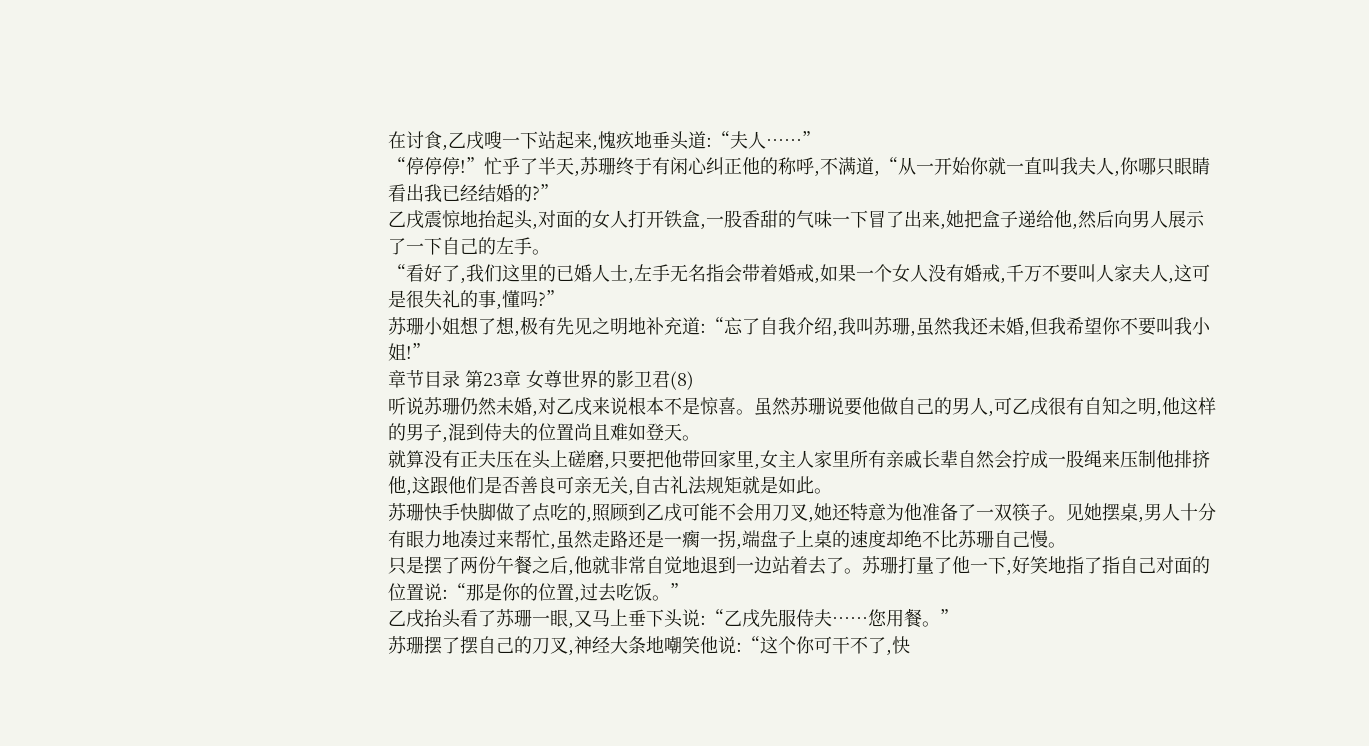在讨食,乙戌嗖一下站起来,愧疚地垂头道:“夫人……”
“停停停!”忙乎了半天,苏珊终于有闲心纠正他的称呼,不满道,“从一开始你就一直叫我夫人,你哪只眼睛看出我已经结婚的?”
乙戌震惊地抬起头,对面的女人打开铁盒,一股香甜的气味一下冒了出来,她把盒子递给他,然后向男人展示了一下自己的左手。
“看好了,我们这里的已婚人士,左手无名指会带着婚戒,如果一个女人没有婚戒,千万不要叫人家夫人,这可是很失礼的事,懂吗?”
苏珊小姐想了想,极有先见之明地补充道:“忘了自我介绍,我叫苏珊,虽然我还未婚,但我希望你不要叫我小姐!”
章节目录 第23章 女尊世界的影卫君(8)
听说苏珊仍然未婚,对乙戌来说根本不是惊喜。虽然苏珊说要他做自己的男人,可乙戌很有自知之明,他这样的男子,混到侍夫的位置尚且难如登天。
就算没有正夫压在头上磋磨,只要把他带回家里,女主人家里所有亲戚长辈自然会拧成一股绳来压制他排挤他,这跟他们是否善良可亲无关,自古礼法规矩就是如此。
苏珊快手快脚做了点吃的,照顾到乙戌可能不会用刀叉,她还特意为他准备了一双筷子。见她摆桌,男人十分有眼力地凑过来帮忙,虽然走路还是一瘸一拐,端盘子上桌的速度却绝不比苏珊自己慢。
只是摆了两份午餐之后,他就非常自觉地退到一边站着去了。苏珊打量了他一下,好笑地指了指自己对面的位置说:“那是你的位置,过去吃饭。”
乙戌抬头看了苏珊一眼,又马上垂下头说:“乙戌先服侍夫……您用餐。”
苏珊摆了摆自己的刀叉,神经大条地嘲笑他说:“这个你可干不了,快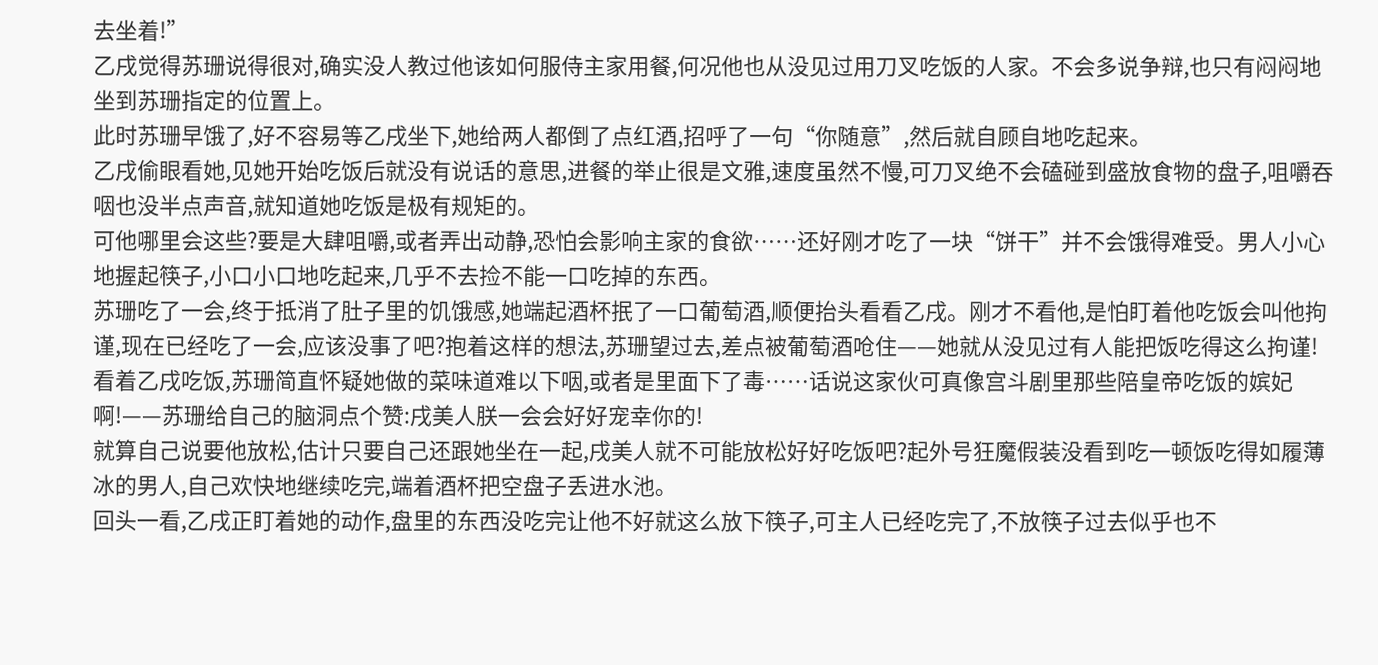去坐着!”
乙戌觉得苏珊说得很对,确实没人教过他该如何服侍主家用餐,何况他也从没见过用刀叉吃饭的人家。不会多说争辩,也只有闷闷地坐到苏珊指定的位置上。
此时苏珊早饿了,好不容易等乙戌坐下,她给两人都倒了点红酒,招呼了一句“你随意”,然后就自顾自地吃起来。
乙戌偷眼看她,见她开始吃饭后就没有说话的意思,进餐的举止很是文雅,速度虽然不慢,可刀叉绝不会磕碰到盛放食物的盘子,咀嚼吞咽也没半点声音,就知道她吃饭是极有规矩的。
可他哪里会这些?要是大肆咀嚼,或者弄出动静,恐怕会影响主家的食欲……还好刚才吃了一块“饼干”并不会饿得难受。男人小心地握起筷子,小口小口地吃起来,几乎不去捡不能一口吃掉的东西。
苏珊吃了一会,终于抵消了肚子里的饥饿感,她端起酒杯抿了一口葡萄酒,顺便抬头看看乙戌。刚才不看他,是怕盯着他吃饭会叫他拘谨,现在已经吃了一会,应该没事了吧?抱着这样的想法,苏珊望过去,差点被葡萄酒呛住——她就从没见过有人能把饭吃得这么拘谨!
看着乙戌吃饭,苏珊简直怀疑她做的菜味道难以下咽,或者是里面下了毒……话说这家伙可真像宫斗剧里那些陪皇帝吃饭的嫔妃啊!——苏珊给自己的脑洞点个赞:戌美人朕一会会好好宠幸你的!
就算自己说要他放松,估计只要自己还跟她坐在一起,戌美人就不可能放松好好吃饭吧?起外号狂魔假装没看到吃一顿饭吃得如履薄冰的男人,自己欢快地继续吃完,端着酒杯把空盘子丢进水池。
回头一看,乙戌正盯着她的动作,盘里的东西没吃完让他不好就这么放下筷子,可主人已经吃完了,不放筷子过去似乎也不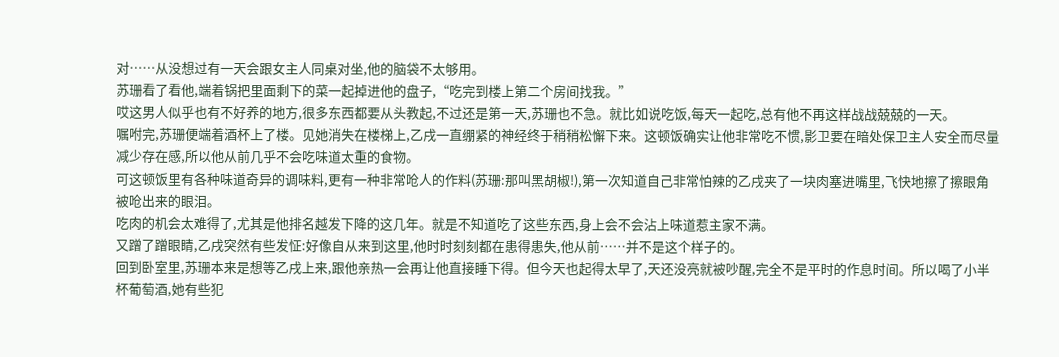对……从没想过有一天会跟女主人同桌对坐,他的脑袋不太够用。
苏珊看了看他,端着锅把里面剩下的菜一起掉进他的盘子,“吃完到楼上第二个房间找我。”
哎这男人似乎也有不好养的地方,很多东西都要从头教起,不过还是第一天,苏珊也不急。就比如说吃饭,每天一起吃,总有他不再这样战战兢兢的一天。
嘱咐完,苏珊便端着酒杯上了楼。见她消失在楼梯上,乙戌一直绷紧的神经终于稍稍松懈下来。这顿饭确实让他非常吃不惯,影卫要在暗处保卫主人安全而尽量减少存在感,所以他从前几乎不会吃味道太重的食物。
可这顿饭里有各种味道奇异的调味料,更有一种非常呛人的作料(苏珊:那叫黑胡椒!),第一次知道自己非常怕辣的乙戌夹了一块肉塞进嘴里,飞快地擦了擦眼角被呛出来的眼泪。
吃肉的机会太难得了,尤其是他排名越发下降的这几年。就是不知道吃了这些东西,身上会不会沾上味道惹主家不满。
又蹭了蹭眼睛,乙戌突然有些发怔:好像自从来到这里,他时时刻刻都在患得患失,他从前……并不是这个样子的。
回到卧室里,苏珊本来是想等乙戌上来,跟他亲热一会再让他直接睡下得。但今天也起得太早了,天还没亮就被吵醒,完全不是平时的作息时间。所以喝了小半杯葡萄酒,她有些犯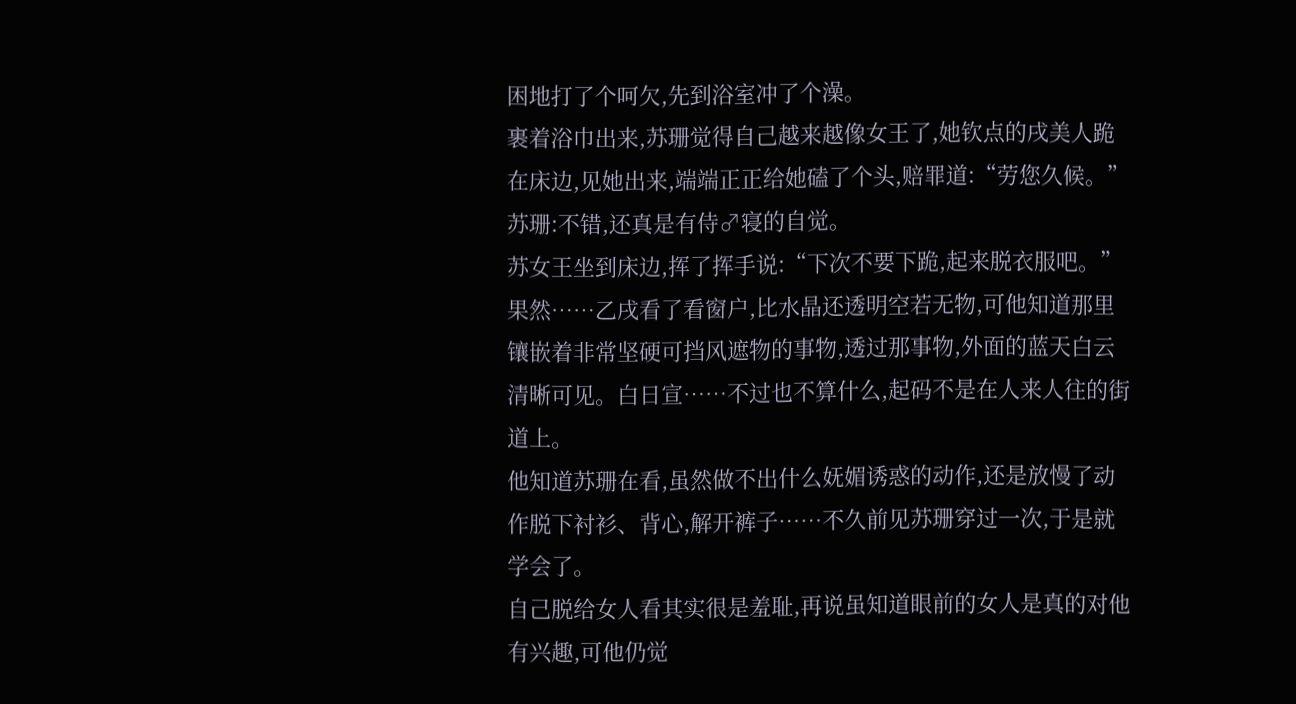困地打了个呵欠,先到浴室冲了个澡。
裹着浴巾出来,苏珊觉得自己越来越像女王了,她钦点的戌美人跪在床边,见她出来,端端正正给她磕了个头,赔罪道:“劳您久候。”
苏珊:不错,还真是有侍♂寝的自觉。
苏女王坐到床边,挥了挥手说:“下次不要下跪,起来脱衣服吧。”
果然……乙戌看了看窗户,比水晶还透明空若无物,可他知道那里镶嵌着非常坚硬可挡风遮物的事物,透过那事物,外面的蓝天白云清晰可见。白日宣……不过也不算什么,起码不是在人来人往的街道上。
他知道苏珊在看,虽然做不出什么妩媚诱惑的动作,还是放慢了动作脱下衬衫、背心,解开裤子……不久前见苏珊穿过一次,于是就学会了。
自己脱给女人看其实很是羞耻,再说虽知道眼前的女人是真的对他有兴趣,可他仍觉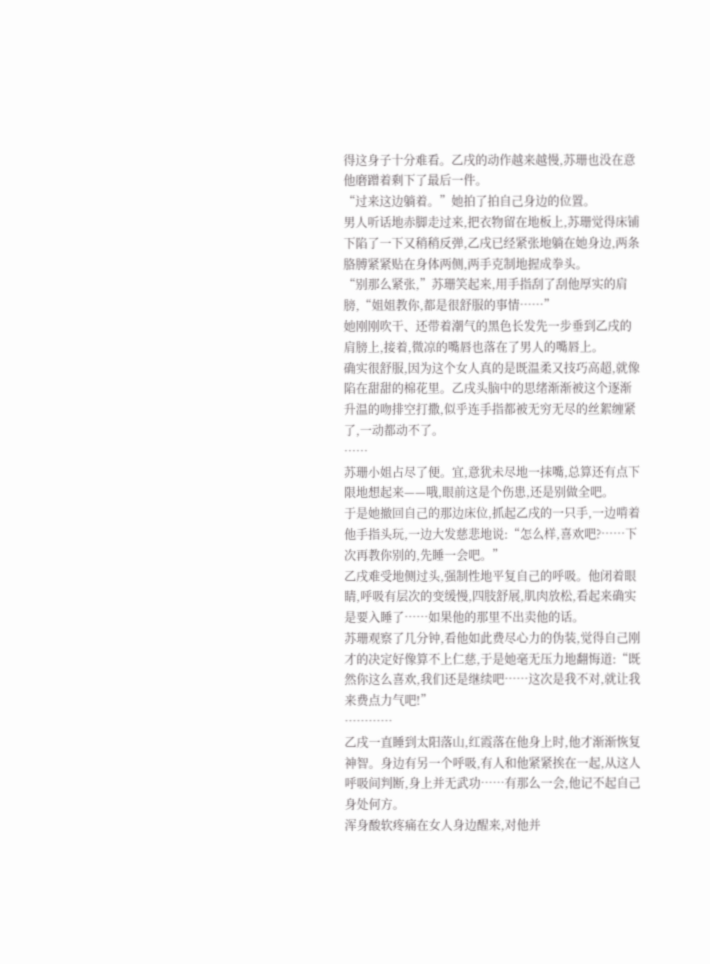得这身子十分难看。乙戌的动作越来越慢,苏珊也没在意他磨蹭着剩下了最后一件。
“过来这边躺着。”她拍了拍自己身边的位置。
男人听话地赤脚走过来,把衣物留在地板上,苏珊觉得床铺下陷了一下又稍稍反弹,乙戌已经紧张地躺在她身边,两条胳膊紧紧贴在身体两侧,两手克制地握成拳头。
“别那么紧张,”苏珊笑起来,用手指刮了刮他厚实的肩膀,“姐姐教你,都是很舒服的事情……”
她刚刚吹干、还带着潮气的黑色长发先一步垂到乙戌的肩膀上,接着,微凉的嘴唇也落在了男人的嘴唇上。
确实很舒服,因为这个女人真的是既温柔又技巧高超,就像陷在甜甜的棉花里。乙戌头脑中的思绪渐渐被这个逐渐升温的吻排空打撒,似乎连手指都被无穷无尽的丝絮缠紧了,一动都动不了。
……
苏珊小姐占尽了便。宜,意犹未尽地一抹嘴,总算还有点下限地想起来——哦,眼前这是个伤患,还是别做全吧。
于是她撤回自己的那边床位,抓起乙戌的一只手,一边啃着他手指头玩,一边大发慈悲地说:“怎么样,喜欢吧?……下次再教你别的,先睡一会吧。”
乙戌难受地侧过头,强制性地平复自己的呼吸。他闭着眼睛,呼吸有层次的变缓慢,四肢舒展,肌肉放松,看起来确实是要入睡了……如果他的那里不出卖他的话。
苏珊观察了几分钟,看他如此费尽心力的伪装,觉得自己刚才的决定好像算不上仁慈,于是她毫无压力地翻悔道:“既然你这么喜欢,我们还是继续吧……这次是我不对,就让我来费点力气吧!”
…………
乙戌一直睡到太阳落山,红霞落在他身上时,他才渐渐恢复神智。身边有另一个呼吸,有人和他紧紧挨在一起,从这人呼吸间判断,身上并无武功……有那么一会,他记不起自己身处何方。
浑身酸软疼痛在女人身边醒来,对他并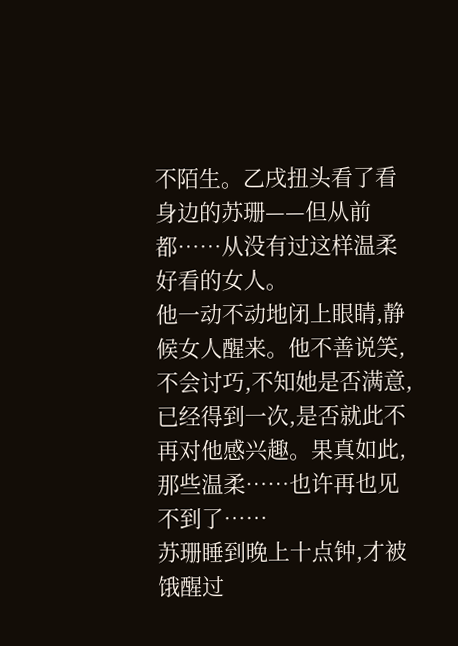不陌生。乙戌扭头看了看身边的苏珊——但从前都……从没有过这样温柔好看的女人。
他一动不动地闭上眼睛,静候女人醒来。他不善说笑,不会讨巧,不知她是否满意,已经得到一次,是否就此不再对他感兴趣。果真如此,那些温柔……也许再也见不到了……
苏珊睡到晚上十点钟,才被饿醒过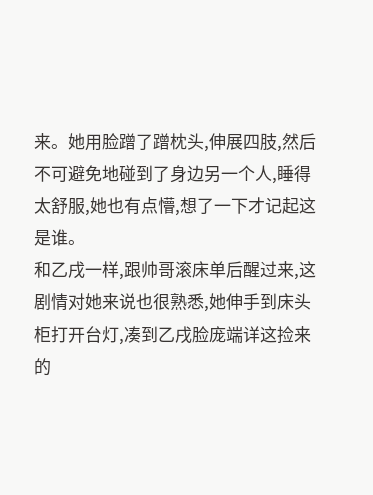来。她用脸蹭了蹭枕头,伸展四肢,然后不可避免地碰到了身边另一个人,睡得太舒服,她也有点懵,想了一下才记起这是谁。
和乙戌一样,跟帅哥滚床单后醒过来,这剧情对她来说也很熟悉,她伸手到床头柜打开台灯,凑到乙戌脸庞端详这捡来的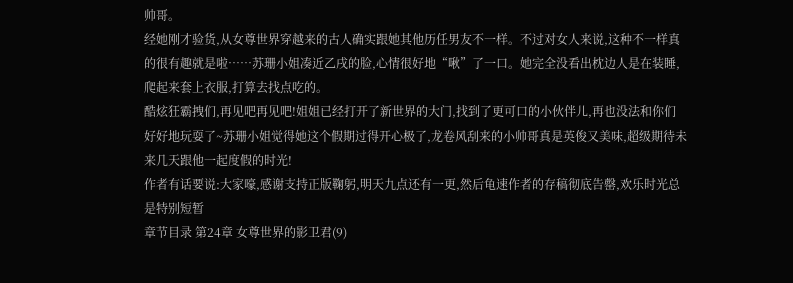帅哥。
经她刚才验货,从女尊世界穿越来的古人确实跟她其他历任男友不一样。不过对女人来说,这种不一样真的很有趣就是啦……苏珊小姐凑近乙戌的脸,心情很好地“啾”了一口。她完全没看出枕边人是在装睡,爬起来套上衣服,打算去找点吃的。
酷炫狂霸拽们,再见吧再见吧!姐姐已经打开了新世界的大门,找到了更可口的小伙伴儿,再也没法和你们好好地玩耍了~苏珊小姐觉得她这个假期过得开心极了,龙卷风刮来的小帅哥真是英俊又美味,超级期待未来几天跟他一起度假的时光!
作者有话要说:大家嚎,感谢支持正版鞠躬,明天九点还有一更,然后龟速作者的存稿彻底告罄,欢乐时光总是特别短暂
章节目录 第24章 女尊世界的影卫君(9)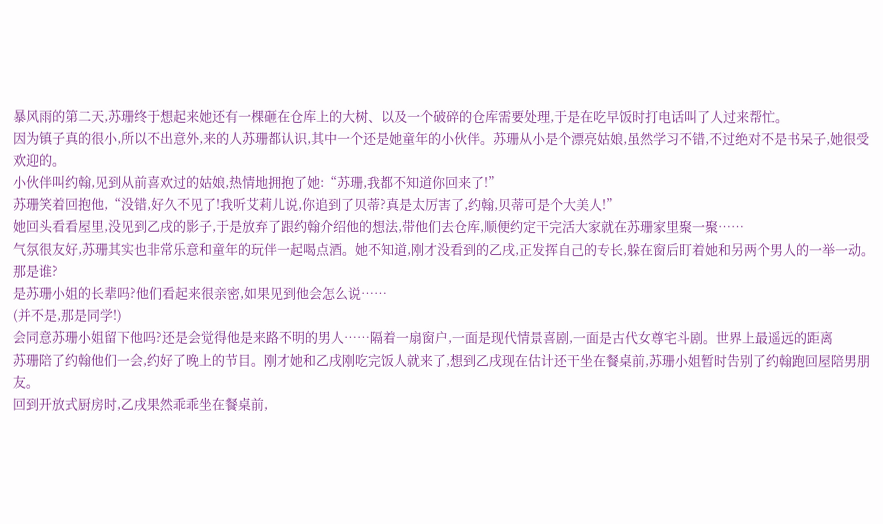暴风雨的第二天,苏珊终于想起来她还有一棵砸在仓库上的大树、以及一个破碎的仓库需要处理,于是在吃早饭时打电话叫了人过来帮忙。
因为镇子真的很小,所以不出意外,来的人苏珊都认识,其中一个还是她童年的小伙伴。苏珊从小是个漂亮姑娘,虽然学习不错,不过绝对不是书呆子,她很受欢迎的。
小伙伴叫约翰,见到从前喜欢过的姑娘,热情地拥抱了她:“苏珊,我都不知道你回来了!”
苏珊笑着回抱他,“没错,好久不见了!我听艾莉儿说,你追到了贝蒂?真是太厉害了,约翰,贝蒂可是个大美人!”
她回头看看屋里,没见到乙戌的影子,于是放弃了跟约翰介绍他的想法,带他们去仓库,顺便约定干完活大家就在苏珊家里聚一聚……
气氛很友好,苏珊其实也非常乐意和童年的玩伴一起喝点酒。她不知道,刚才没看到的乙戌,正发挥自己的专长,躲在窗后盯着她和另两个男人的一举一动。
那是谁?
是苏珊小姐的长辈吗?他们看起来很亲密,如果见到他会怎么说……
(并不是,那是同学!)
会同意苏珊小姐留下他吗?还是会觉得他是来路不明的男人……隔着一扇窗户,一面是现代情景喜剧,一面是古代女尊宅斗剧。世界上最遥远的距离
苏珊陪了约翰他们一会,约好了晚上的节目。刚才她和乙戌刚吃完饭人就来了,想到乙戌现在估计还干坐在餐桌前,苏珊小姐暂时告别了约翰跑回屋陪男朋友。
回到开放式厨房时,乙戌果然乖乖坐在餐桌前,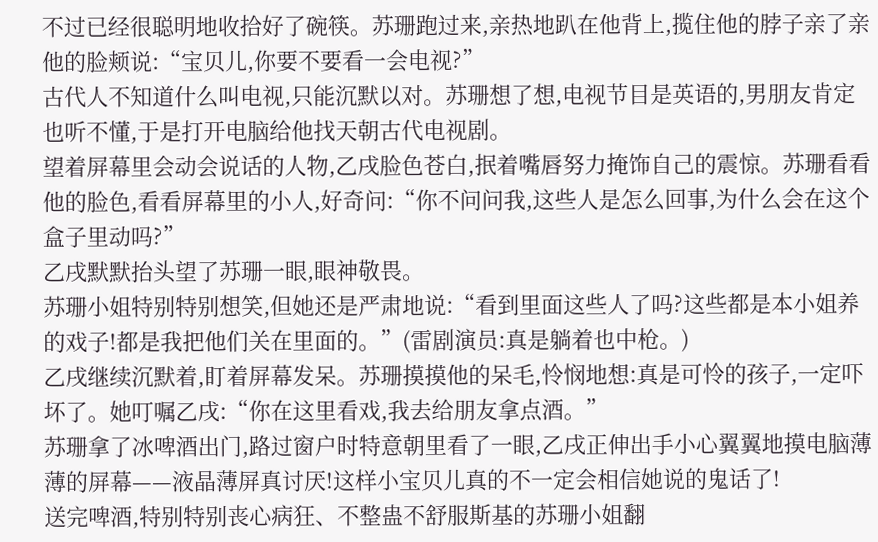不过已经很聪明地收拾好了碗筷。苏珊跑过来,亲热地趴在他背上,揽住他的脖子亲了亲他的脸颊说:“宝贝儿,你要不要看一会电视?”
古代人不知道什么叫电视,只能沉默以对。苏珊想了想,电视节目是英语的,男朋友肯定也听不懂,于是打开电脑给他找天朝古代电视剧。
望着屏幕里会动会说话的人物,乙戌脸色苍白,抿着嘴唇努力掩饰自己的震惊。苏珊看看他的脸色,看看屏幕里的小人,好奇问:“你不问问我,这些人是怎么回事,为什么会在这个盒子里动吗?”
乙戌默默抬头望了苏珊一眼,眼神敬畏。
苏珊小姐特别特别想笑,但她还是严肃地说:“看到里面这些人了吗?这些都是本小姐养的戏子!都是我把他们关在里面的。”(雷剧演员:真是躺着也中枪。)
乙戌继续沉默着,盯着屏幕发呆。苏珊摸摸他的呆毛,怜悯地想:真是可怜的孩子,一定吓坏了。她叮嘱乙戌:“你在这里看戏,我去给朋友拿点酒。”
苏珊拿了冰啤酒出门,路过窗户时特意朝里看了一眼,乙戌正伸出手小心翼翼地摸电脑薄薄的屏幕——液晶薄屏真讨厌!这样小宝贝儿真的不一定会相信她说的鬼话了!
送完啤酒,特别特别丧心病狂、不整蛊不舒服斯基的苏珊小姐翻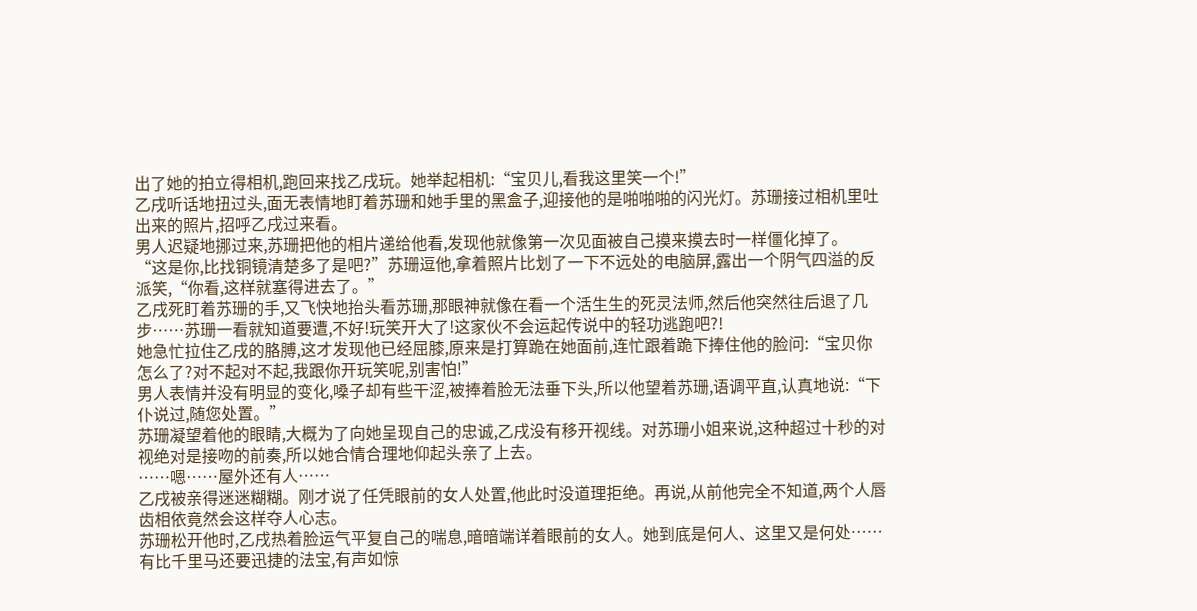出了她的拍立得相机,跑回来找乙戌玩。她举起相机:“宝贝儿,看我这里笑一个!”
乙戌听话地扭过头,面无表情地盯着苏珊和她手里的黑盒子,迎接他的是啪啪啪的闪光灯。苏珊接过相机里吐出来的照片,招呼乙戌过来看。
男人迟疑地挪过来,苏珊把他的相片递给他看,发现他就像第一次见面被自己摸来摸去时一样僵化掉了。
“这是你,比找铜镜清楚多了是吧?”苏珊逗他,拿着照片比划了一下不远处的电脑屏,露出一个阴气四溢的反派笑,“你看,这样就塞得进去了。”
乙戌死盯着苏珊的手,又飞快地抬头看苏珊,那眼神就像在看一个活生生的死灵法师,然后他突然往后退了几步……苏珊一看就知道要遭,不好!玩笑开大了!这家伙不会运起传说中的轻功逃跑吧?!
她急忙拉住乙戌的胳膊,这才发现他已经屈膝,原来是打算跪在她面前,连忙跟着跪下捧住他的脸问:“宝贝你怎么了?对不起对不起,我跟你开玩笑呢,别害怕!”
男人表情并没有明显的变化,嗓子却有些干涩,被捧着脸无法垂下头,所以他望着苏珊,语调平直,认真地说:“下仆说过,随您处置。”
苏珊凝望着他的眼睛,大概为了向她呈现自己的忠诚,乙戌没有移开视线。对苏珊小姐来说,这种超过十秒的对视绝对是接吻的前奏,所以她合情合理地仰起头亲了上去。
……嗯……屋外还有人……
乙戌被亲得迷迷糊糊。刚才说了任凭眼前的女人处置,他此时没道理拒绝。再说,从前他完全不知道,两个人唇齿相依竟然会这样夺人心志。
苏珊松开他时,乙戌热着脸运气平复自己的喘息,暗暗端详着眼前的女人。她到底是何人、这里又是何处……有比千里马还要迅捷的法宝,有声如惊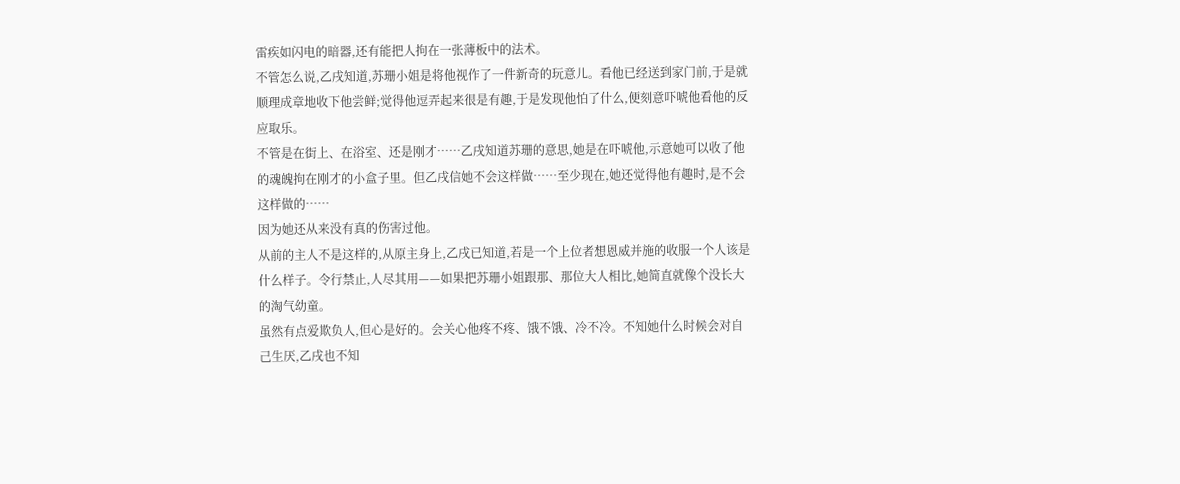雷疾如闪电的暗器,还有能把人拘在一张薄板中的法术。
不管怎么说,乙戌知道,苏珊小姐是将他视作了一件新奇的玩意儿。看他已经送到家门前,于是就顺理成章地收下他尝鲜;觉得他逗弄起来很是有趣,于是发现他怕了什么,便刻意吓唬他看他的反应取乐。
不管是在街上、在浴室、还是刚才……乙戌知道苏珊的意思,她是在吓唬他,示意她可以收了他的魂魄拘在刚才的小盒子里。但乙戌信她不会这样做……至少现在,她还觉得他有趣时,是不会这样做的……
因为她还从来没有真的伤害过他。
从前的主人不是这样的,从原主身上,乙戌已知道,若是一个上位者想恩威并施的收服一个人该是什么样子。令行禁止,人尽其用——如果把苏珊小姐跟那、那位大人相比,她简直就像个没长大的淘气幼童。
虽然有点爱欺负人,但心是好的。会关心他疼不疼、饿不饿、冷不冷。不知她什么时候会对自己生厌,乙戌也不知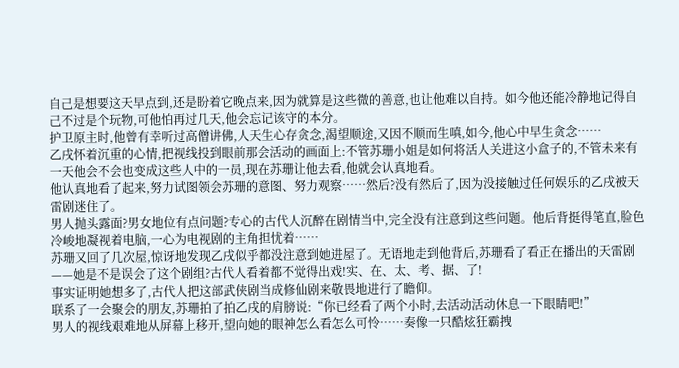自己是想要这天早点到,还是盼着它晚点来,因为就算是这些微的善意,也让他难以自持。如今他还能冷静地记得自己不过是个玩物,可他怕再过几天,他会忘记该守的本分。
护卫原主时,他曾有幸听过高僧讲佛,人天生心存贪念,渴望顺途,又因不顺而生嗔,如今,他心中早生贪念……
乙戌怀着沉重的心情,把视线投到眼前那会活动的画面上:不管苏珊小姐是如何将活人关进这小盒子的,不管未来有一天他会不会也变成这些人中的一员,现在苏珊让他去看,他就会认真地看。
他认真地看了起来,努力试图领会苏珊的意图、努力观察……然后?没有然后了,因为没接触过任何娱乐的乙戌被天雷剧迷住了。
男人抛头露面?男女地位有点问题?专心的古代人沉醉在剧情当中,完全没有注意到这些问题。他后背挺得笔直,脸色冷峻地凝视着电脑,一心为电视剧的主角担忧着……
苏珊又回了几次屋,惊讶地发现乙戌似乎都没注意到她进屋了。无语地走到他背后,苏珊看了看正在播出的天雷剧——她是不是误会了这个剧组?古代人看着都不觉得出戏!实、在、太、考、据、了!
事实证明她想多了,古代人把这部武侠剧当成修仙剧来敬畏地进行了瞻仰。
联系了一会聚会的朋友,苏珊拍了拍乙戌的肩膀说:“你已经看了两个小时,去活动活动休息一下眼睛吧!”
男人的视线艰难地从屏幕上移开,望向她的眼神怎么看怎么可怜……奏像一只酷炫狂霸拽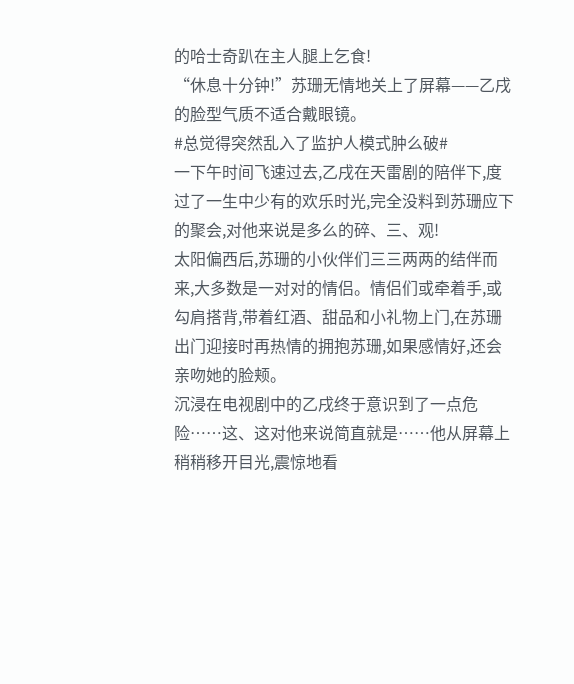的哈士奇趴在主人腿上乞食!
“休息十分钟!”苏珊无情地关上了屏幕——乙戌的脸型气质不适合戴眼镜。
#总觉得突然乱入了监护人模式肿么破#
一下午时间飞速过去,乙戌在天雷剧的陪伴下,度过了一生中少有的欢乐时光,完全没料到苏珊应下的聚会,对他来说是多么的碎、三、观!
太阳偏西后,苏珊的小伙伴们三三两两的结伴而来,大多数是一对对的情侣。情侣们或牵着手,或勾肩搭背,带着红酒、甜品和小礼物上门,在苏珊出门迎接时再热情的拥抱苏珊,如果感情好,还会亲吻她的脸颊。
沉浸在电视剧中的乙戌终于意识到了一点危险……这、这对他来说简直就是……他从屏幕上稍稍移开目光,震惊地看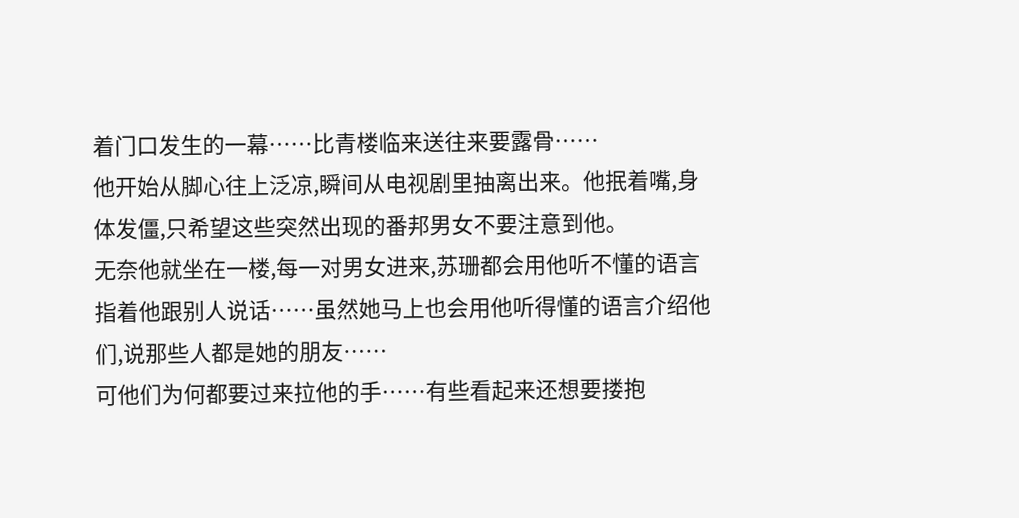着门口发生的一幕……比青楼临来送往来要露骨……
他开始从脚心往上泛凉,瞬间从电视剧里抽离出来。他抿着嘴,身体发僵,只希望这些突然出现的番邦男女不要注意到他。
无奈他就坐在一楼,每一对男女进来,苏珊都会用他听不懂的语言指着他跟别人说话……虽然她马上也会用他听得懂的语言介绍他们,说那些人都是她的朋友……
可他们为何都要过来拉他的手……有些看起来还想要搂抱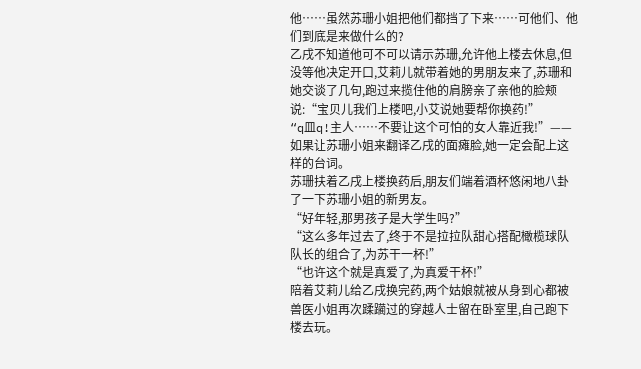他……虽然苏珊小姐把他们都挡了下来……可他们、他们到底是来做什么的?
乙戌不知道他可不可以请示苏珊,允许他上楼去休息,但没等他决定开口,艾莉儿就带着她的男朋友来了,苏珊和她交谈了几句,跑过来揽住他的肩膀亲了亲他的脸颊说:“宝贝儿我们上楼吧,小艾说她要帮你换药!”
“q皿q!主人……不要让这个可怕的女人靠近我!”——如果让苏珊小姐来翻译乙戌的面瘫脸,她一定会配上这样的台词。
苏珊扶着乙戌上楼换药后,朋友们端着酒杯悠闲地八卦了一下苏珊小姐的新男友。
“好年轻,那男孩子是大学生吗?”
“这么多年过去了,终于不是拉拉队甜心搭配橄榄球队队长的组合了,为苏干一杯!”
“也许这个就是真爱了,为真爱干杯!”
陪着艾莉儿给乙戌换完药,两个姑娘就被从身到心都被兽医小姐再次蹂躏过的穿越人士留在卧室里,自己跑下楼去玩。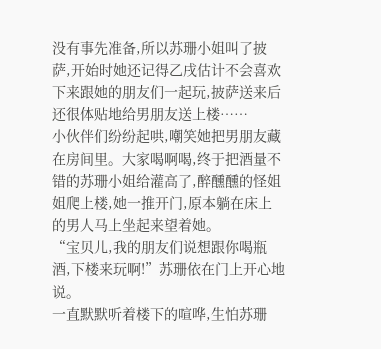没有事先准备,所以苏珊小姐叫了披萨,开始时她还记得乙戌估计不会喜欢下来跟她的朋友们一起玩,披萨送来后还很体贴地给男朋友送上楼……
小伙伴们纷纷起哄,嘲笑她把男朋友藏在房间里。大家喝啊喝,终于把酒量不错的苏珊小姐给灌高了,醉醺醺的怪姐姐爬上楼,她一推开门,原本躺在床上的男人马上坐起来望着她。
“宝贝儿,我的朋友们说想跟你喝瓶酒,下楼来玩啊!”苏珊依在门上开心地说。
一直默默听着楼下的喧哗,生怕苏珊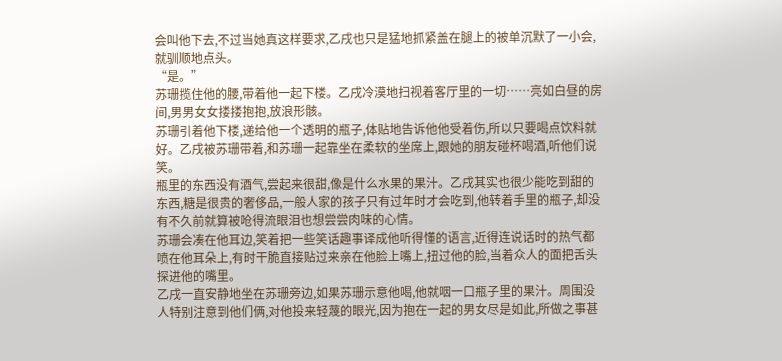会叫他下去,不过当她真这样要求,乙戌也只是猛地抓紧盖在腿上的被单沉默了一小会,就驯顺地点头。
“是。”
苏珊揽住他的腰,带着他一起下楼。乙戌冷漠地扫视着客厅里的一切……亮如白昼的房间,男男女女搂搂抱抱,放浪形骸。
苏珊引着他下楼,递给他一个透明的瓶子,体贴地告诉他他受着伤,所以只要喝点饮料就好。乙戌被苏珊带着,和苏珊一起靠坐在柔软的坐席上,跟她的朋友碰杯喝酒,听他们说笑。
瓶里的东西没有酒气,尝起来很甜,像是什么水果的果汁。乙戌其实也很少能吃到甜的东西,糖是很贵的奢侈品,一般人家的孩子只有过年时才会吃到,他转着手里的瓶子,却没有不久前就算被呛得流眼泪也想尝尝肉味的心情。
苏珊会凑在他耳边,笑着把一些笑话趣事译成他听得懂的语言,近得连说话时的热气都喷在他耳朵上,有时干脆直接贴过来亲在他脸上嘴上,扭过他的脸,当着众人的面把舌头探进他的嘴里。
乙戌一直安静地坐在苏珊旁边,如果苏珊示意他喝,他就咽一口瓶子里的果汁。周围没人特别注意到他们俩,对他投来轻蔑的眼光,因为抱在一起的男女尽是如此,所做之事甚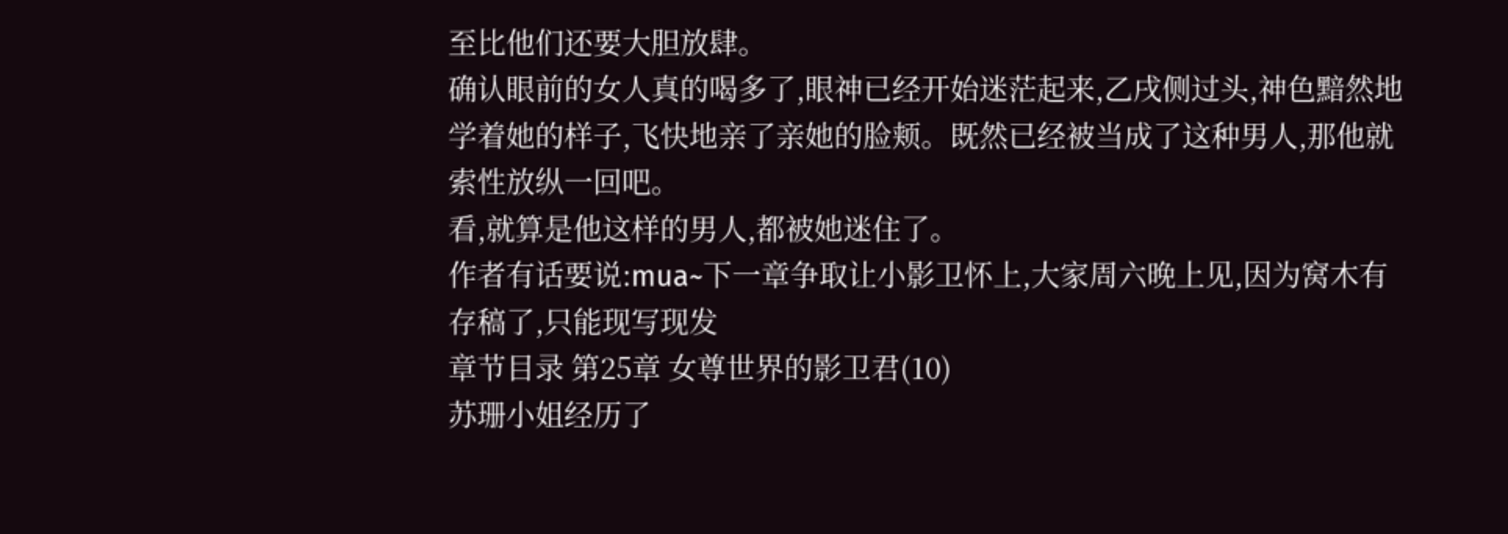至比他们还要大胆放肆。
确认眼前的女人真的喝多了,眼神已经开始迷茫起来,乙戌侧过头,神色黯然地学着她的样子,飞快地亲了亲她的脸颊。既然已经被当成了这种男人,那他就索性放纵一回吧。
看,就算是他这样的男人,都被她迷住了。
作者有话要说:mua~下一章争取让小影卫怀上,大家周六晚上见,因为窝木有存稿了,只能现写现发
章节目录 第25章 女尊世界的影卫君(10)
苏珊小姐经历了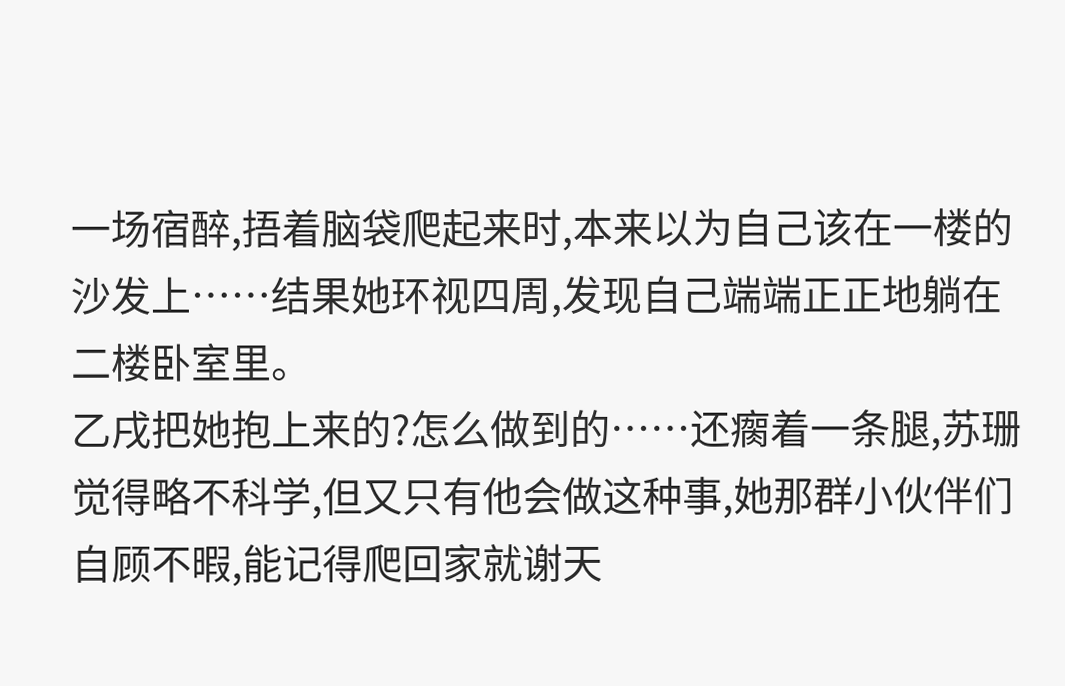一场宿醉,捂着脑袋爬起来时,本来以为自己该在一楼的沙发上……结果她环视四周,发现自己端端正正地躺在二楼卧室里。
乙戌把她抱上来的?怎么做到的……还瘸着一条腿,苏珊觉得略不科学,但又只有他会做这种事,她那群小伙伴们自顾不暇,能记得爬回家就谢天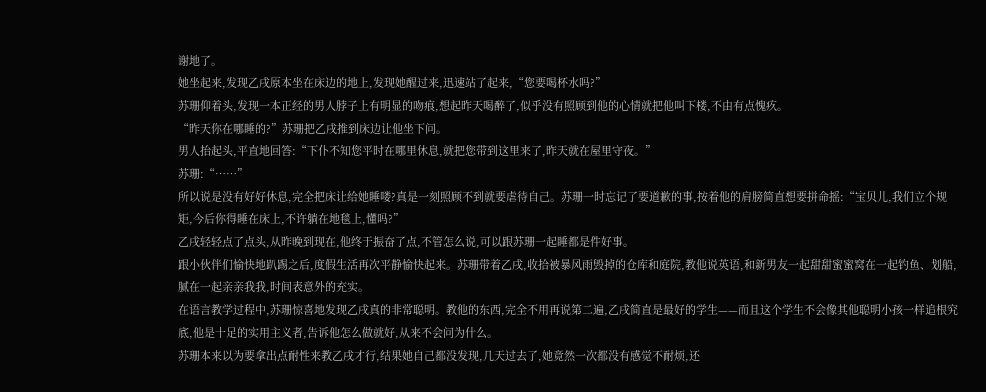谢地了。
她坐起来,发现乙戌原本坐在床边的地上,发现她醒过来,迅速站了起来,“您要喝杯水吗?”
苏珊仰着头,发现一本正经的男人脖子上有明显的吻痕,想起昨天喝醉了,似乎没有照顾到他的心情就把他叫下楼,不由有点愧疚。
“昨天你在哪睡的?”苏珊把乙戌推到床边让他坐下问。
男人抬起头,平直地回答:“下仆不知您平时在哪里休息,就把您带到这里来了,昨天就在屋里守夜。”
苏珊:“……”
所以说是没有好好休息,完全把床让给她睡喽?真是一刻照顾不到就要虐待自己。苏珊一时忘记了要道歉的事,按着他的肩膀简直想要拼命摇:“宝贝儿,我们立个规矩,今后你得睡在床上,不许躺在地毯上,懂吗?”
乙戌轻轻点了点头,从昨晚到现在,他终于振奋了点,不管怎么说,可以跟苏珊一起睡都是件好事。
跟小伙伴们愉快地趴踢之后,度假生活再次平静愉快起来。苏珊带着乙戌,收拾被暴风雨毁掉的仓库和庭院,教他说英语,和新男友一起甜甜蜜蜜窝在一起钓鱼、划船,腻在一起亲亲我我,时间表意外的充实。
在语言教学过程中,苏珊惊喜地发现乙戌真的非常聪明。教他的东西,完全不用再说第二遍,乙戌简直是最好的学生——而且这个学生不会像其他聪明小孩一样追根究底,他是十足的实用主义者,告诉他怎么做就好,从来不会问为什么。
苏珊本来以为要拿出点耐性来教乙戌才行,结果她自己都没发现,几天过去了,她竟然一次都没有感觉不耐烦,还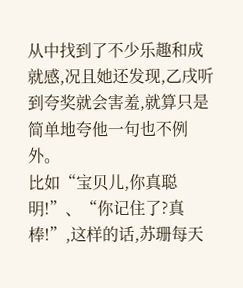从中找到了不少乐趣和成就感,况且她还发现,乙戌听到夸奖就会害羞,就算只是简单地夸他一句也不例外。
比如“宝贝儿,你真聪明!”、“你记住了?真棒!”,这样的话,苏珊每天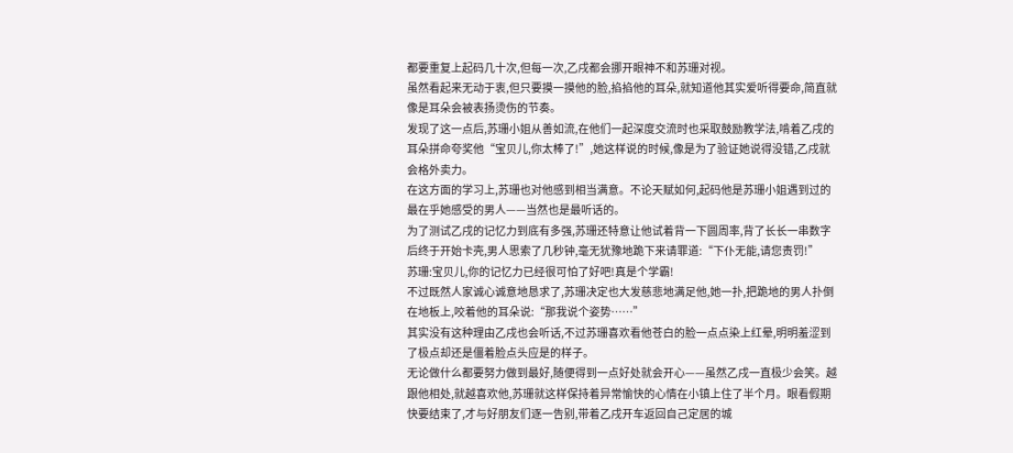都要重复上起码几十次,但每一次,乙戌都会挪开眼神不和苏珊对视。
虽然看起来无动于衷,但只要摸一摸他的脸,掐掐他的耳朵,就知道他其实爱听得要命,简直就像是耳朵会被表扬烫伤的节奏。
发现了这一点后,苏珊小姐从善如流,在他们一起深度交流时也采取鼓励教学法,啃着乙戌的耳朵拼命夸奖他“宝贝儿,你太棒了!”,她这样说的时候,像是为了验证她说得没错,乙戌就会格外卖力。
在这方面的学习上,苏珊也对他感到相当满意。不论天赋如何,起码他是苏珊小姐遇到过的最在乎她感受的男人——当然也是最听话的。
为了测试乙戌的记忆力到底有多强,苏珊还特意让他试着背一下圆周率,背了长长一串数字后终于开始卡壳,男人思索了几秒钟,毫无犹豫地跪下来请罪道:“下仆无能,请您责罚!”
苏珊:宝贝儿,你的记忆力已经很可怕了好吧!真是个学霸!
不过既然人家诚心诚意地恳求了,苏珊决定也大发慈悲地满足他,她一扑,把跪地的男人扑倒在地板上,咬着他的耳朵说:“那我说个姿势……”
其实没有这种理由乙戌也会听话,不过苏珊喜欢看他苍白的脸一点点染上红晕,明明羞涩到了极点却还是僵着脸点头应是的样子。
无论做什么都要努力做到最好,随便得到一点好处就会开心——虽然乙戌一直极少会笑。越跟他相处,就越喜欢他,苏珊就这样保持着异常愉快的心情在小镇上住了半个月。眼看假期快要结束了,才与好朋友们逐一告别,带着乙戌开车返回自己定居的城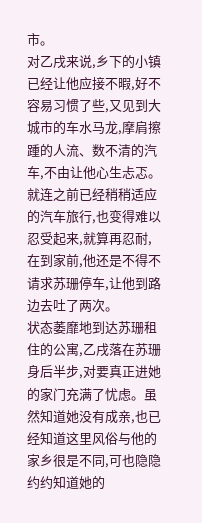市。
对乙戌来说,乡下的小镇已经让他应接不暇,好不容易习惯了些,又见到大城市的车水马龙,摩肩擦踵的人流、数不清的汽车,不由让他心生忐忑。就连之前已经稍稍适应的汽车旅行,也变得难以忍受起来,就算再忍耐,在到家前,他还是不得不请求苏珊停车,让他到路边去吐了两次。
状态萎靡地到达苏珊租住的公寓,乙戌落在苏珊身后半步,对要真正进她的家门充满了忧虑。虽然知道她没有成亲,也已经知道这里风俗与他的家乡很是不同,可也隐隐约约知道她的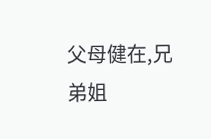父母健在,兄弟姐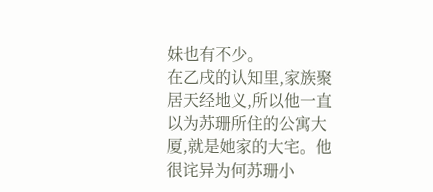妹也有不少。
在乙戌的认知里,家族聚居天经地义,所以他一直以为苏珊所住的公寓大厦,就是她家的大宅。他很诧异为何苏珊小